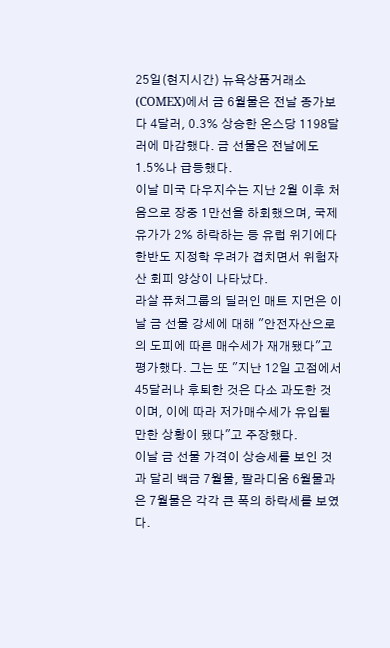25일(현지시간) 뉴욕상품거래소(COMEX)에서 금 6월물은 전날 종가보다 4달러, 0.3% 상승한 온스당 1198달러에 마감했다. 금 선물은 전날에도 1.5%나 급등했다.
이날 미국 다우지수는 지난 2월 이후 처음으로 장중 1만선을 하회했으며, 국제유가가 2% 하락하는 등 유럽 위기에다 한반도 지정학 우려가 겹치면서 위험자산 회피 양상이 나타났다.
라살 퓨처그룹의 딜러인 매트 지먼은 이날 금 선물 강세에 대해 "안전자산으로의 도피에 따른 매수세가 재개됐다"고 평가했다. 그는 또 "지난 12일 고점에서 45달러나 후퇴한 것은 다소 과도한 것이며, 이에 따라 저가매수세가 유입될 만한 상황이 됐다"고 주장했다.
이날 금 선물 가격이 상승세를 보인 것과 달리 백금 7월물, 팔라디움 6월물과 은 7월물은 각각 큰 폭의 하락세를 보였다.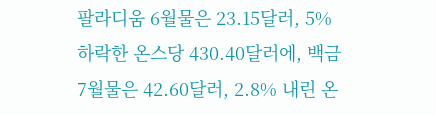팔라디움 6월물은 23.15달러, 5% 하락한 온스당 430.40달러에, 백금 7월물은 42.60달러, 2.8% 내린 온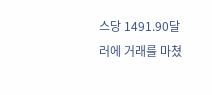스당 1491.90달러에 거래를 마쳤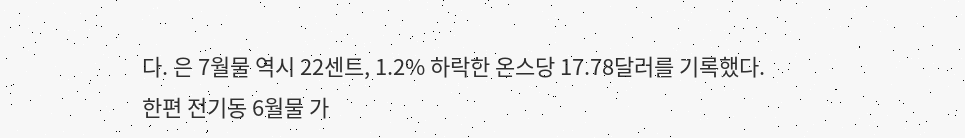다. 은 7월물 역시 22센트, 1.2% 하락한 온스당 17.78달러를 기록했다.
한편 전기동 6월물 가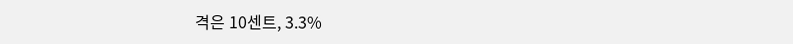격은 10센트, 3.3%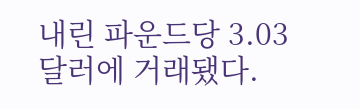내린 파운드당 3.03달러에 거래됐다.